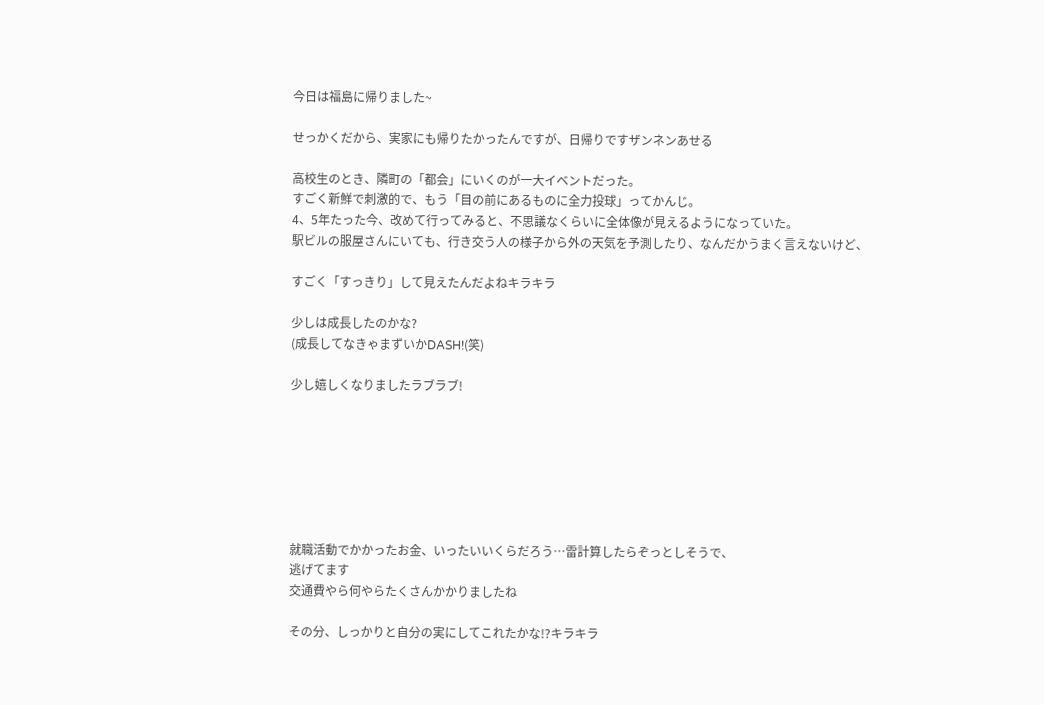今日は福島に帰りました~

せっかくだから、実家にも帰りたかったんですが、日帰りですザンネンあせる

高校生のとき、隣町の「都会」にいくのが一大イベントだった。
すごく新鮮で刺激的で、もう「目の前にあるものに全力投球」ってかんじ。
4、5年たった今、改めて行ってみると、不思議なくらいに全体像が見えるようになっていた。
駅ビルの服屋さんにいても、行き交う人の様子から外の天気を予測したり、なんだかうまく言えないけど、

すごく「すっきり」して見えたんだよねキラキラ

少しは成長したのかな?
(成長してなきゃまずいかDASH!(笑)

少し嬉しくなりましたラブラブ!







就職活動でかかったお金、いったいいくらだろう…雷計算したらぞっとしそうで、
逃げてます
交通費やら何やらたくさんかかりましたね

その分、しっかりと自分の実にしてこれたかな!?キラキラ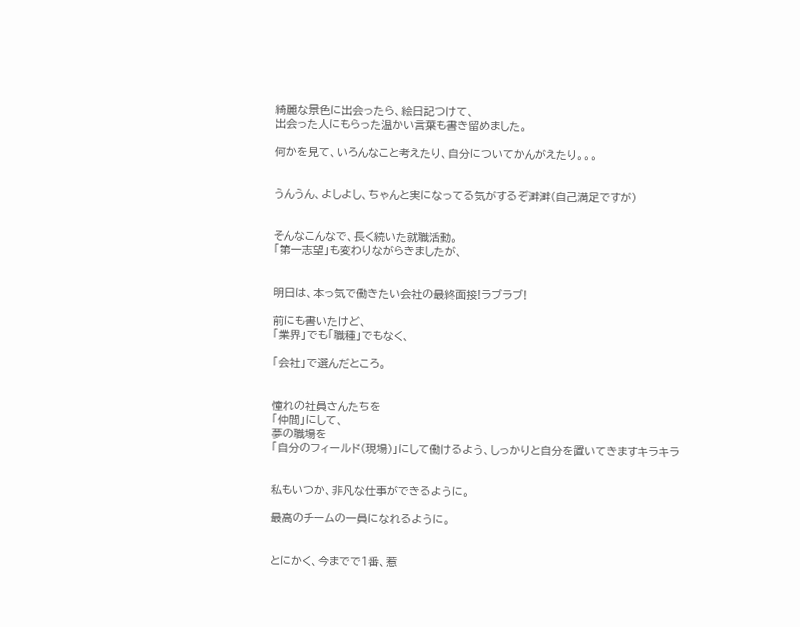綺麗な景色に出会ったら、絵日記つけて、
出会った人にもらった温かい言葉も書き留めました。

何かを見て、いろんなこと考えたり、自分についてかんがえたり。。。


うんうん、よしよし、ちゃんと実になってる気がするぞ溿溿(自己満足ですが)


そんなこんなで、長く続いた就職活動。
「第一志望」も変わりながらきましたが、


明日は、本っ気で働きたい会社の最終面接!ラブラブ!

前にも書いたけど、
「業界」でも「職種」でもなく、

「会社」で選んだところ。


憧れの社員さんたちを
「仲間」にして、
夢の職場を
「自分のフィールド(現場)」にして働けるよう、しっかりと自分を置いてきますキラキラ


私もいつか、非凡な仕事ができるように。

最高のチームの一員になれるように。


とにかく、今までで1番、惹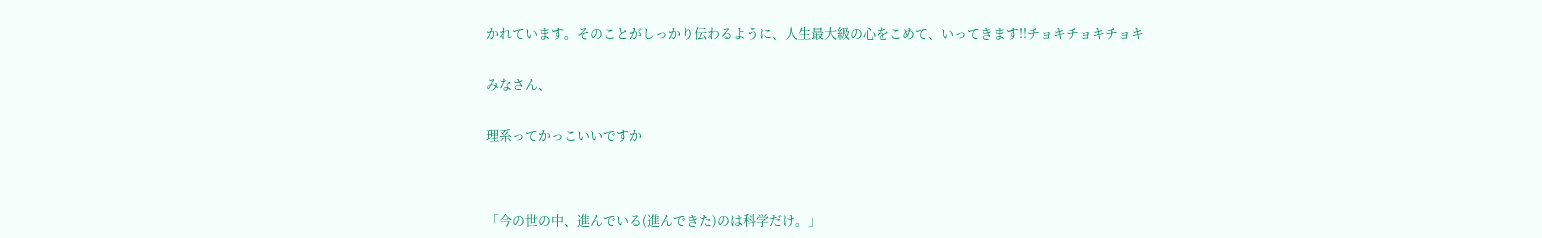かれています。そのことがしっかり伝わるように、人生最大級の心をこめて、いってきます!!チョキチョキチョキ


みなさん、


理系ってかっこいいですか




「今の世の中、進んでいる(進んできた)のは科学だけ。」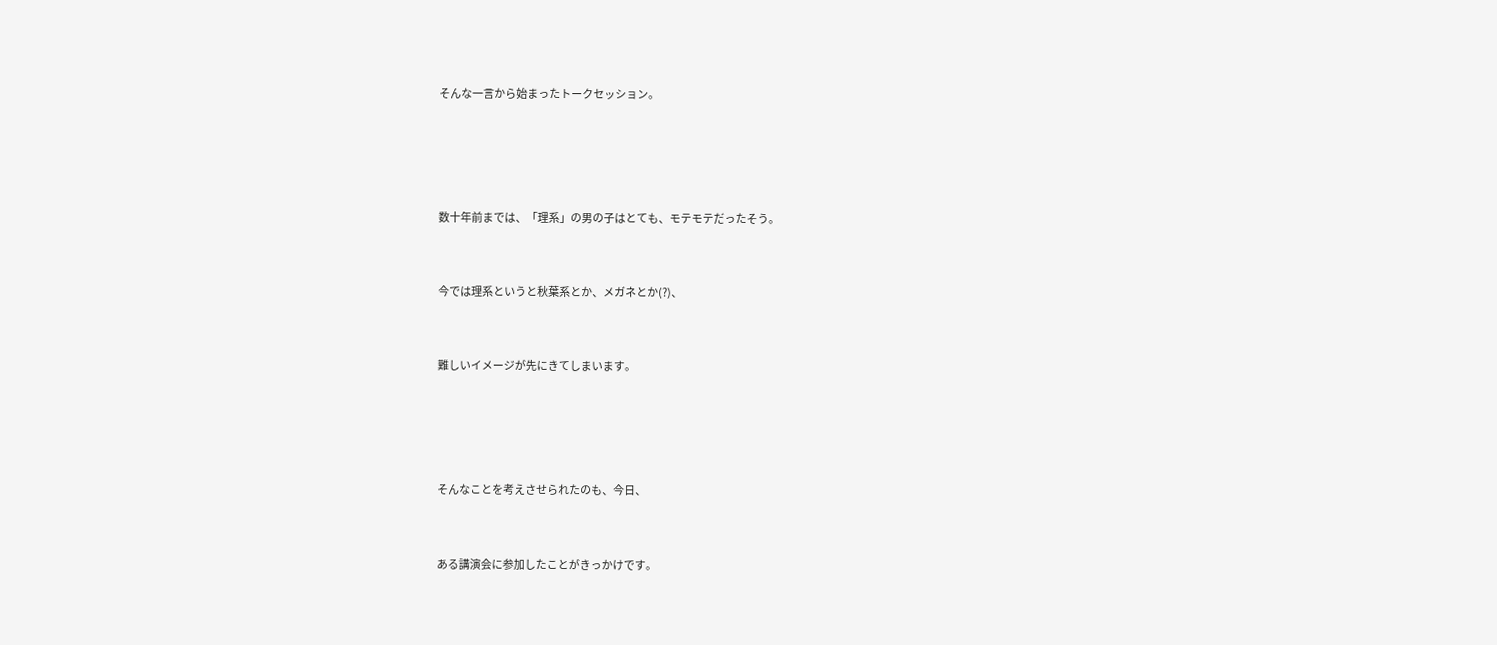そんな一言から始まったトークセッション。




数十年前までは、「理系」の男の子はとても、モテモテだったそう。


今では理系というと秋葉系とか、メガネとか(?)、


難しいイメージが先にきてしまいます。




そんなことを考えさせられたのも、今日、


ある講演会に参加したことがきっかけです。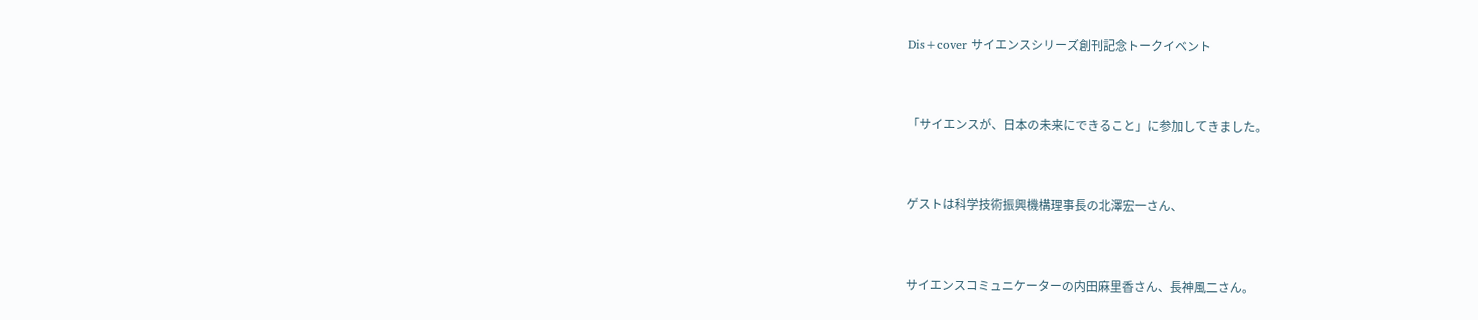Dis+cover サイエンスシリーズ創刊記念トークイベント


「サイエンスが、日本の未来にできること」に参加してきました。


ゲストは科学技術振興機構理事長の北澤宏一さん、


サイエンスコミュニケーターの内田麻里香さん、長神風二さん。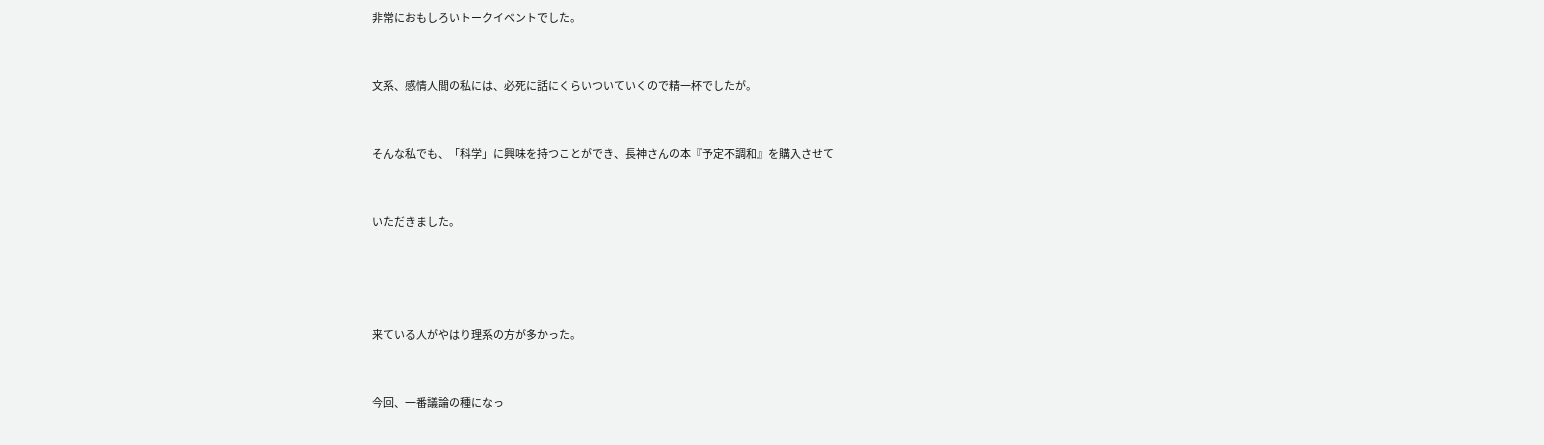非常におもしろいトークイベントでした。


文系、感情人間の私には、必死に話にくらいついていくので精一杯でしたが。


そんな私でも、「科学」に興味を持つことができ、長神さんの本『予定不調和』を購入させて


いただきました。




来ている人がやはり理系の方が多かった。


今回、一番議論の種になっ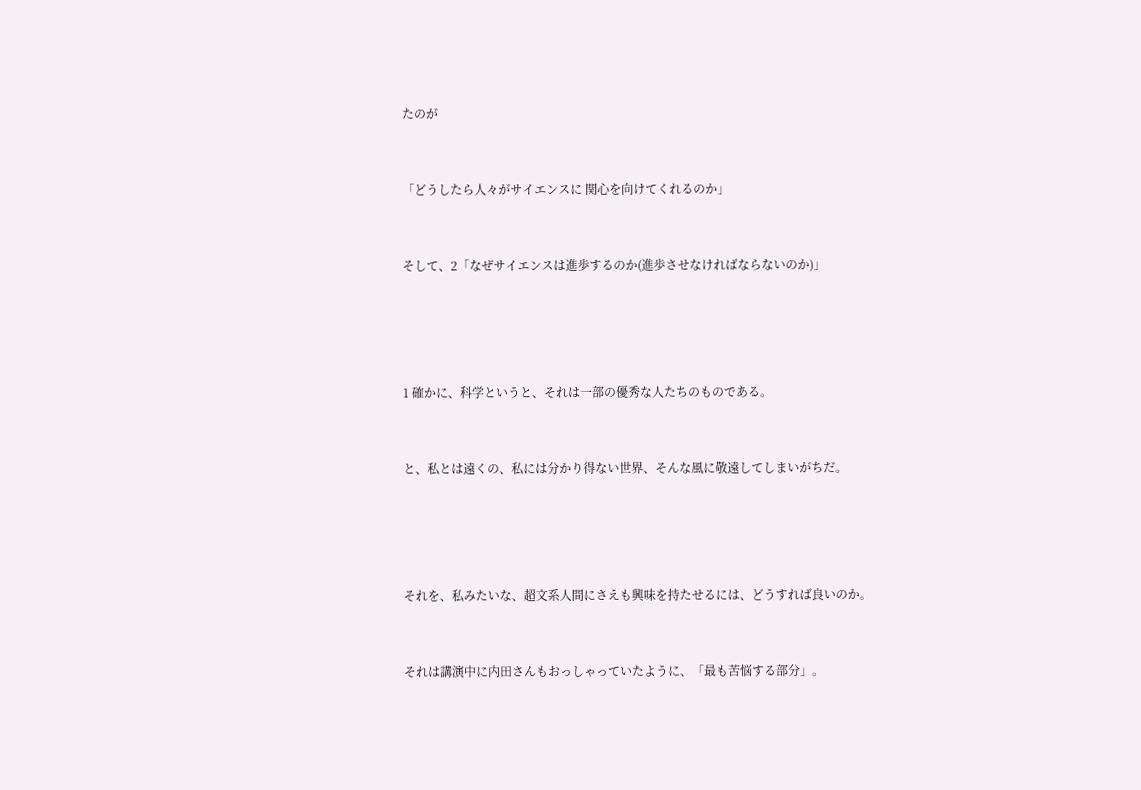たのが


「どうしたら人々がサイエンスに 関心を向けてくれるのか」


そして、2「なぜサイエンスは進歩するのか(進歩させなければならないのか)」




1 確かに、科学というと、それは一部の優秀な人たちのものである。


と、私とは遠くの、私には分かり得ない世界、そんな風に敬遠してしまいがちだ。




それを、私みたいな、超文系人間にさえも興味を持たせるには、どうすれば良いのか。


それは講演中に内田さんもおっしゃっていたように、「最も苦悩する部分」。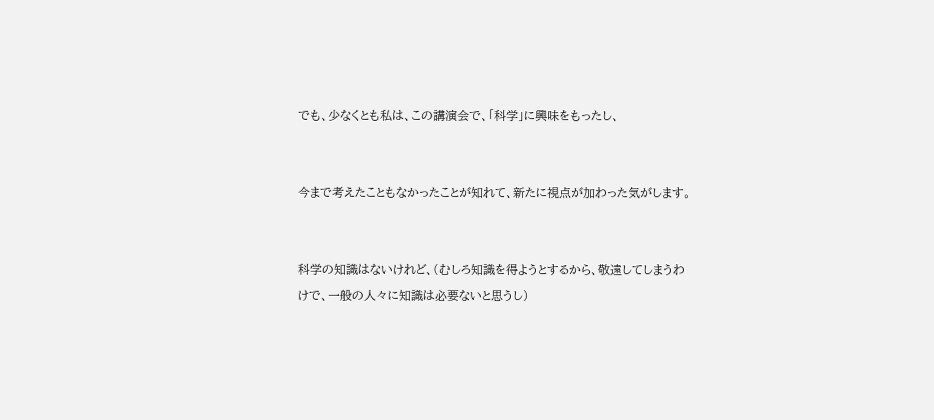でも、少なくとも私は、この講演会で、「科学」に興味をもったし、


今まで考えたこともなかったことが知れて、新たに視点が加わった気がします。


科学の知識はないけれど、(むしろ知識を得ようとするから、敬遠してしまうわけで、一般の人々に知識は必要ないと思うし)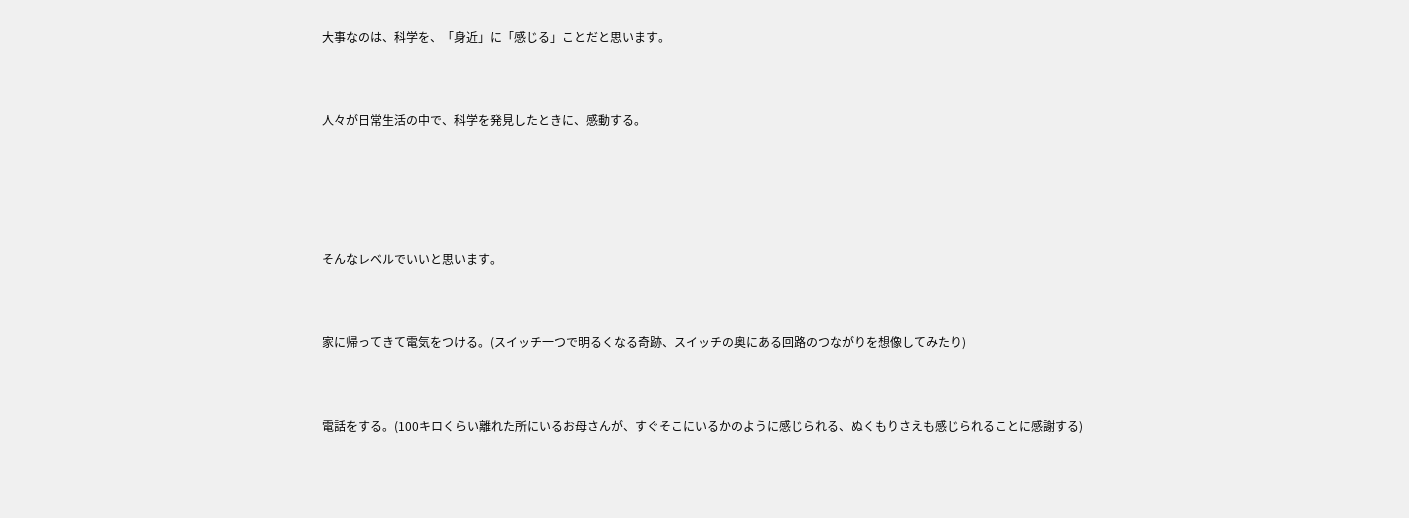大事なのは、科学を、「身近」に「感じる」ことだと思います。


人々が日常生活の中で、科学を発見したときに、感動する。




そんなレベルでいいと思います。


家に帰ってきて電気をつける。(スイッチ一つで明るくなる奇跡、スイッチの奥にある回路のつながりを想像してみたり)


電話をする。(100キロくらい離れた所にいるお母さんが、すぐそこにいるかのように感じられる、ぬくもりさえも感じられることに感謝する)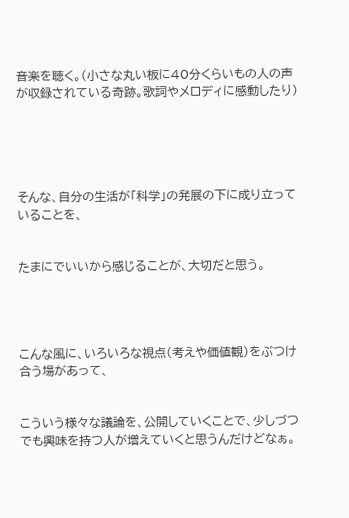音楽を聴く。(小さな丸い板に40分くらいもの人の声が収録されている奇跡。歌詞やメロディに感動したり)





そんな、自分の生活が「科学」の発展の下に成り立っていることを、


たまにでいいから感じることが、大切だと思う。




こんな風に、いろいろな視点(考えや価値観)をぶつけ合う場があって、


こういう様々な議論を、公開していくことで、少しづつでも興味を持つ人が増えていくと思うんだけどなぁ。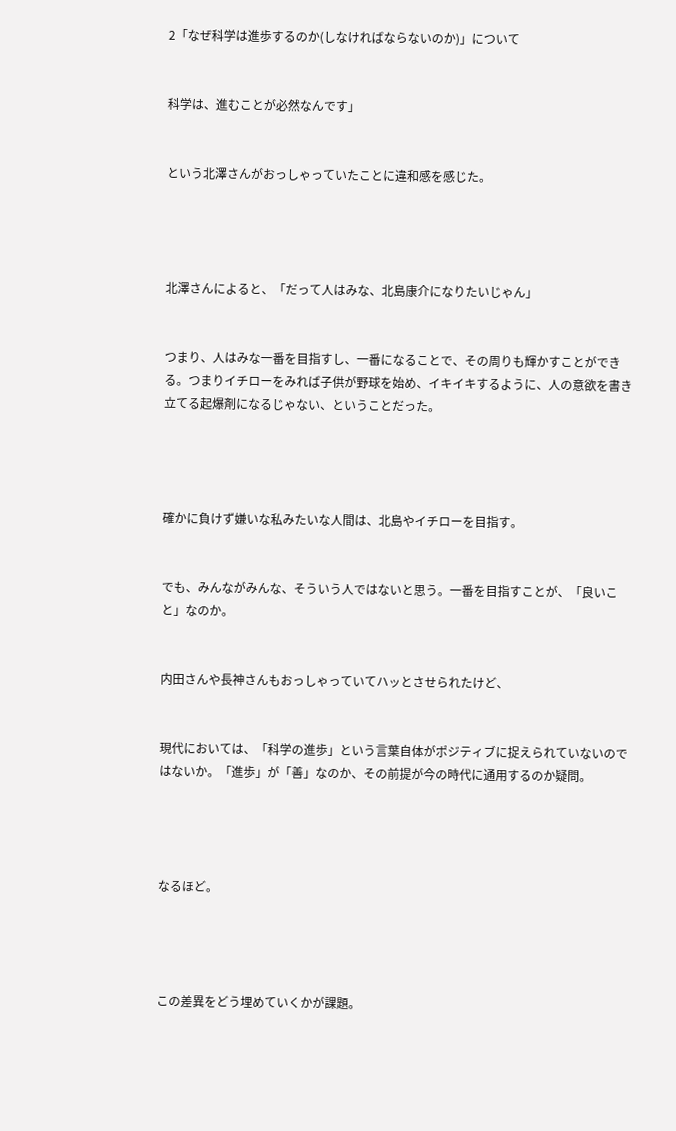2「なぜ科学は進歩するのか(しなければならないのか)」について


科学は、進むことが必然なんです」


という北澤さんがおっしゃっていたことに違和感を感じた。




北澤さんによると、「だって人はみな、北島康介になりたいじゃん」


つまり、人はみな一番を目指すし、一番になることで、その周りも輝かすことができる。つまりイチローをみれば子供が野球を始め、イキイキするように、人の意欲を書き立てる起爆剤になるじゃない、ということだった。




確かに負けず嫌いな私みたいな人間は、北島やイチローを目指す。


でも、みんながみんな、そういう人ではないと思う。一番を目指すことが、「良いこと」なのか。


内田さんや長神さんもおっしゃっていてハッとさせられたけど、


現代においては、「科学の進歩」という言葉自体がポジティブに捉えられていないのではないか。「進歩」が「善」なのか、その前提が今の時代に通用するのか疑問。




なるほど。




この差異をどう埋めていくかが課題。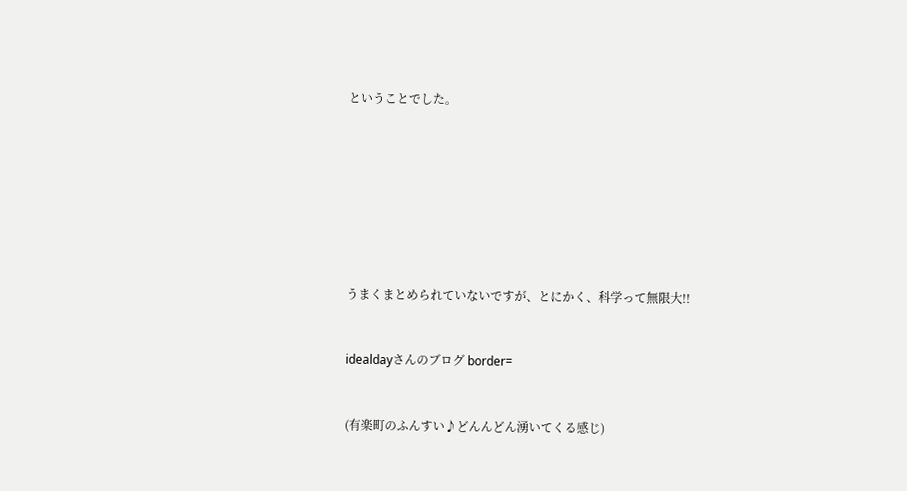ということでした。








うまくまとめられていないですが、とにかく、科学って無限大!!


idealdayさんのブログ border=


(有楽町のふんすい♪どんんどん湧いてくる感じ)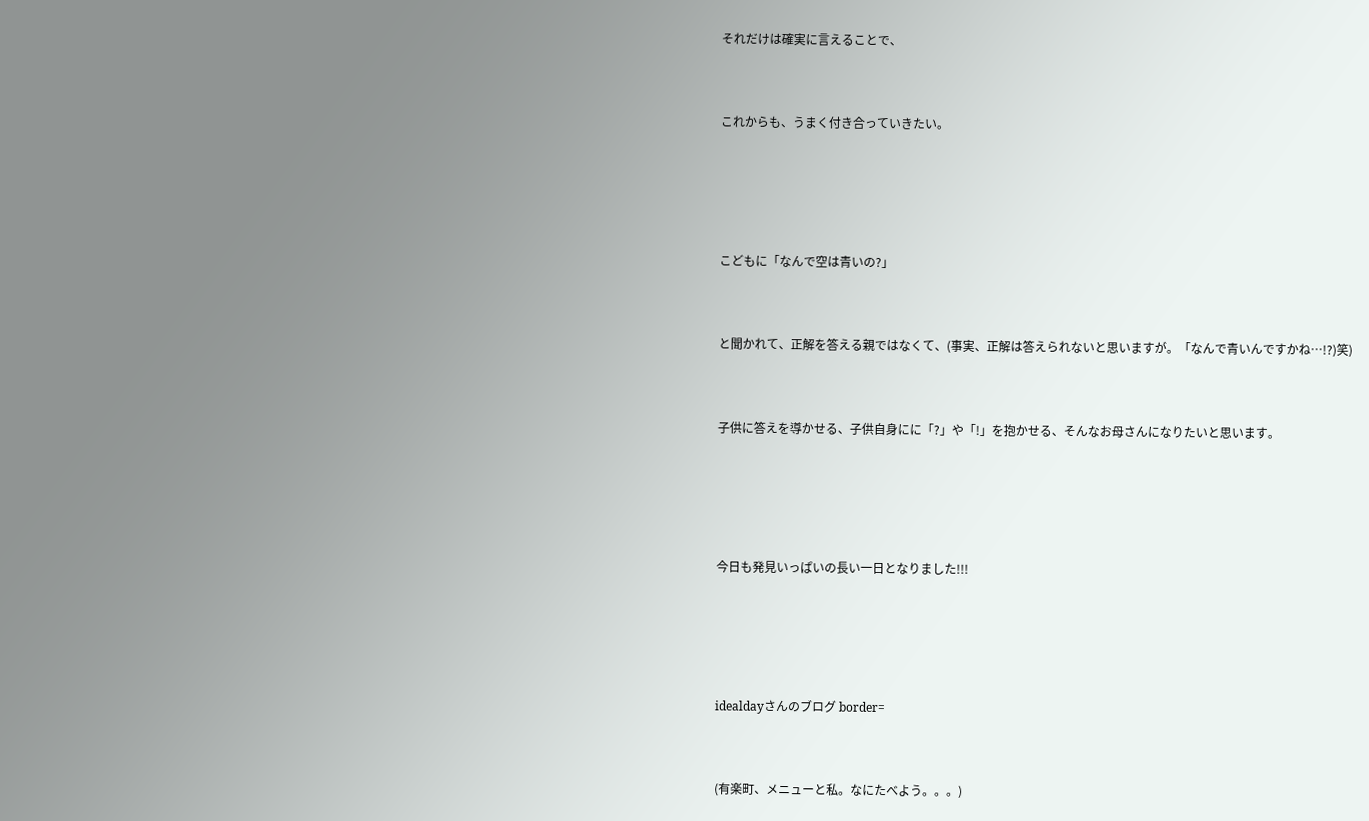それだけは確実に言えることで、


これからも、うまく付き合っていきたい。




こどもに「なんで空は青いの?」


と聞かれて、正解を答える親ではなくて、(事実、正解は答えられないと思いますが。「なんで青いんですかね…!?)笑)


子供に答えを導かせる、子供自身にに「?」や「!」を抱かせる、そんなお母さんになりたいと思います。




今日も発見いっぱいの長い一日となりました!!!




idealdayさんのブログ border=


(有楽町、メニューと私。なにたべよう。。。)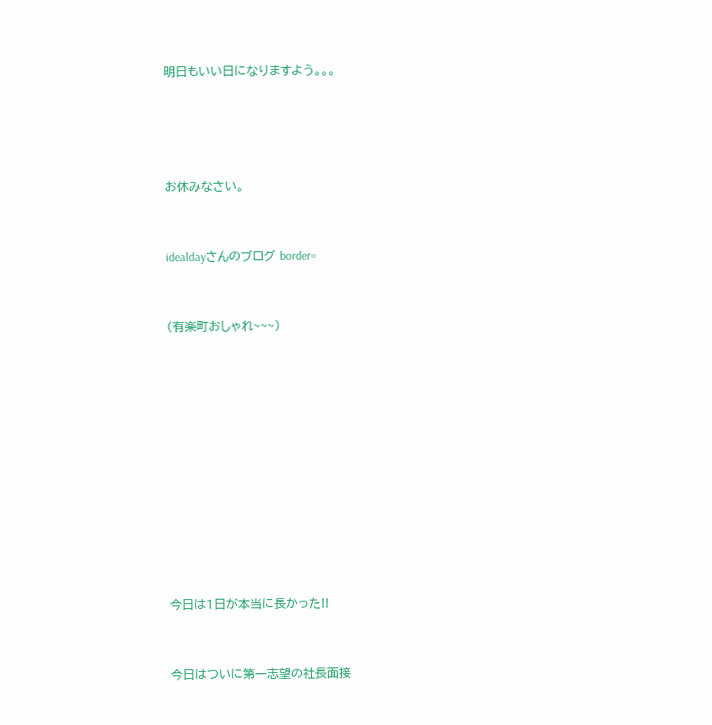明日もいい日になりますよう。。。




お休みなさい。


idealdayさんのブログ border=


(有楽町おしゃれ~~~)











今日は1日が本当に長かった!!


今日はついに第一志望の社長面接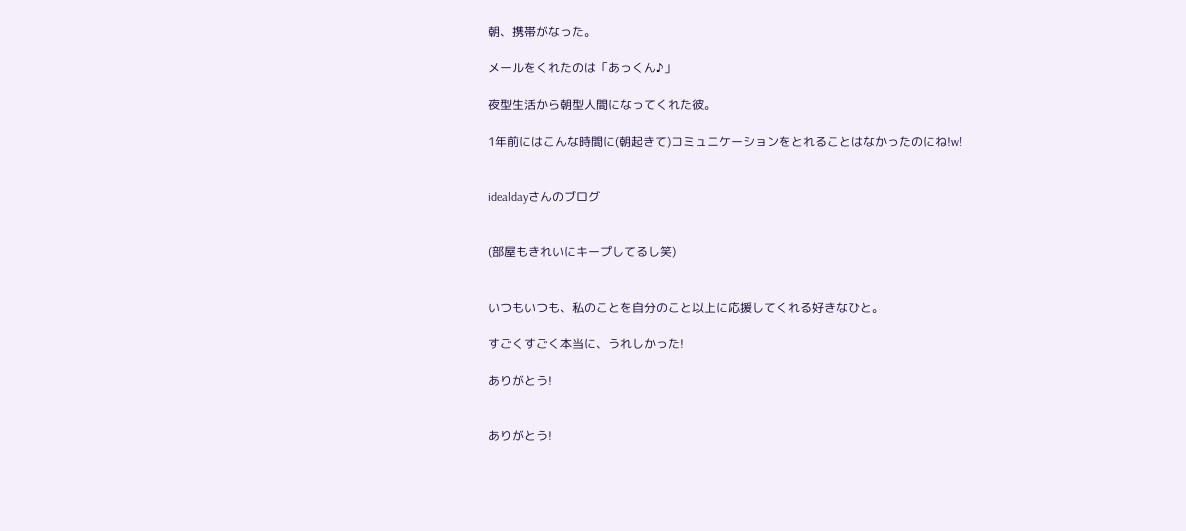朝、携帯がなった。

メールをくれたのは「あっくん♪」

夜型生活から朝型人間になってくれた彼。

1年前にはこんな時間に(朝起きて)コミュニケーションをとれることはなかったのにね!w!


idealdayさんのブログ


(部屋もきれいにキープしてるし笑)


いつもいつも、私のことを自分のこと以上に応援してくれる好きなひと。

すごくすごく本当に、うれしかった!

ありがとう!


ありがとう!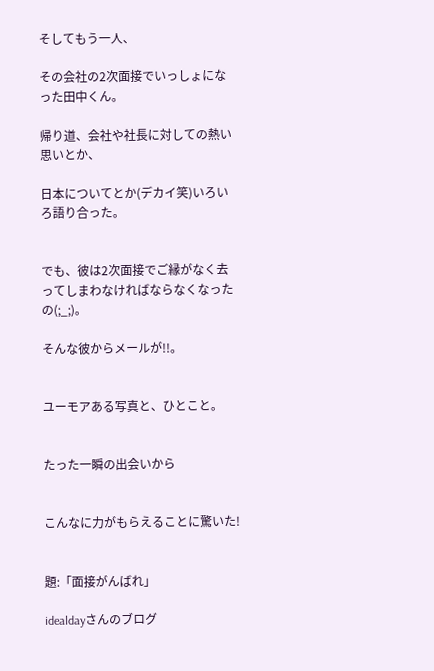そしてもう一人、

その会社の2次面接でいっしょになった田中くん。

帰り道、会社や社長に対しての熱い思いとか、

日本についてとか(デカイ笑)いろいろ語り合った。


でも、彼は2次面接でご縁がなく去ってしまわなければならなくなったの(;_;)。

そんな彼からメールが!!。


ユーモアある写真と、ひとこと。


たった一瞬の出会いから


こんなに力がもらえることに驚いた!


題:「面接がんばれ」

idealdayさんのブログ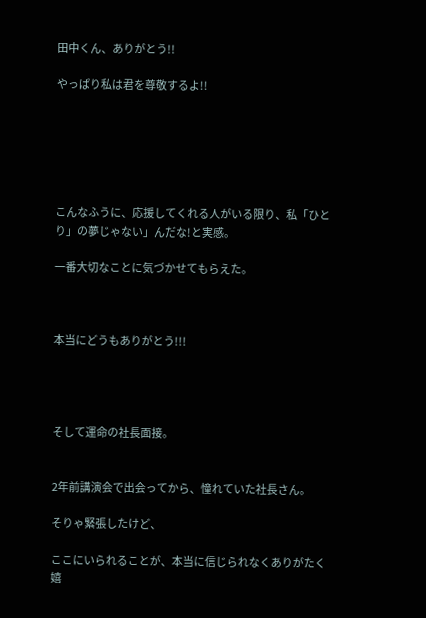田中くん、ありがとう!!

やっぱり私は君を尊敬するよ!!






こんなふうに、応援してくれる人がいる限り、私「ひとり」の夢じゃない」んだな!と実感。

一番大切なことに気づかせてもらえた。



本当にどうもありがとう!!!




そして運命の社長面接。


2年前講演会で出会ってから、憧れていた社長さん。

そりゃ緊張したけど、

ここにいられることが、本当に信じられなくありがたく嬉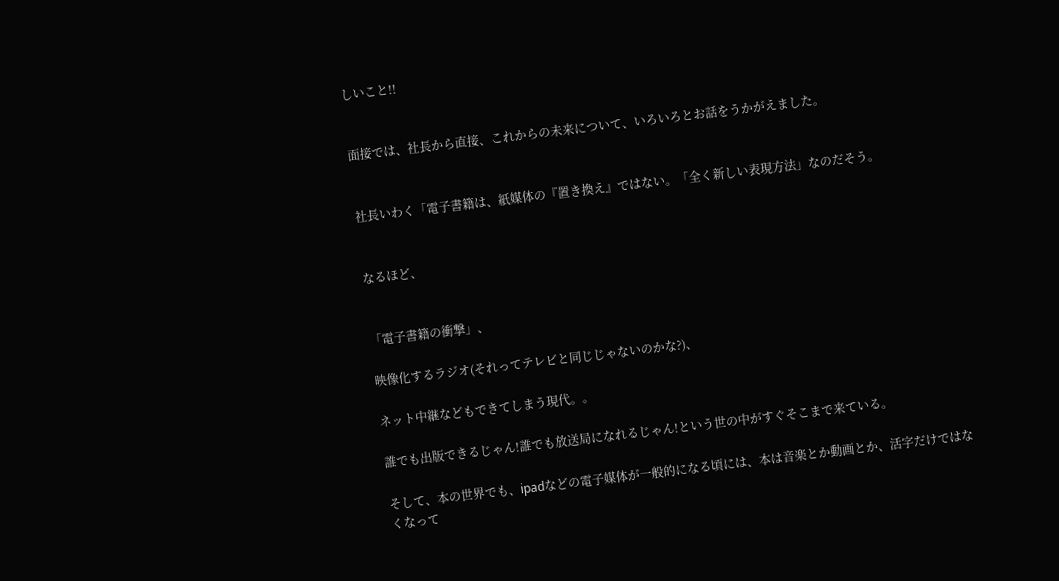しいこと!!


面接では、社長から直接、これからの未来について、いろいろとお話をうかがえました。


社長いわく「電子書籍は、紙媒体の『置き換え』ではない。「全く新しい表現方法」なのだそう。


なるほど、


「電子書籍の衝撃」、

映像化するラジオ(それってテレビと同じじゃないのかな?)、

ネット中継などもできてしまう現代。。

誰でも出版できるじゃん!誰でも放送局になれるじゃん!という世の中がすぐそこまで来ている。

そして、本の世界でも、ipadなどの電子媒体が一般的になる頃には、本は音楽とか動画とか、活字だけではなくなって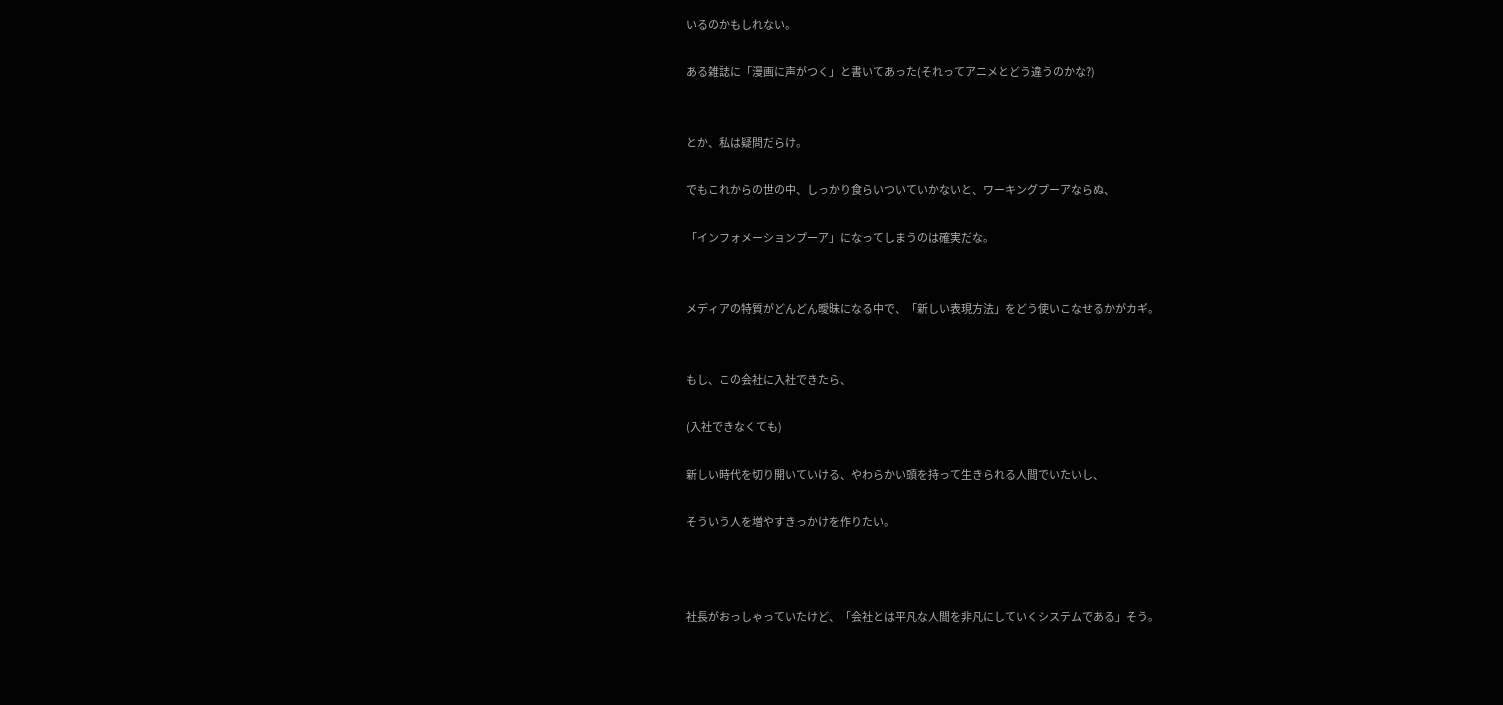いるのかもしれない。

ある雑誌に「漫画に声がつく」と書いてあった(それってアニメとどう違うのかな?)


とか、私は疑問だらけ。

でもこれからの世の中、しっかり食らいついていかないと、ワーキングプーアならぬ、

「インフォメーションプーア」になってしまうのは確実だな。


メディアの特質がどんどん曖昧になる中で、「新しい表現方法」をどう使いこなせるかがカギ。


もし、この会社に入社できたら、

(入社できなくても)

新しい時代を切り開いていける、やわらかい頭を持って生きられる人間でいたいし、

そういう人を増やすきっかけを作りたい。



社長がおっしゃっていたけど、「会社とは平凡な人間を非凡にしていくシステムである」そう。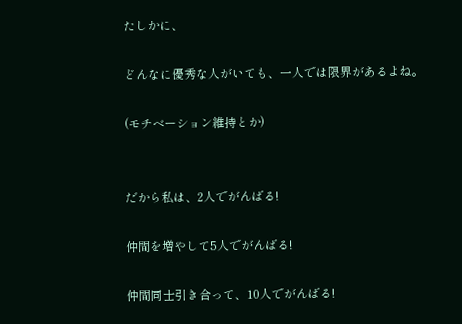たしかに、

どんなに優秀な人がいても、一人では限界があるよね。

(モチベーション維持とか)


だから私は、2人でがんばる!

仲間を増やして5人でがんばる!

仲間同士引き合って、10人でがんばる!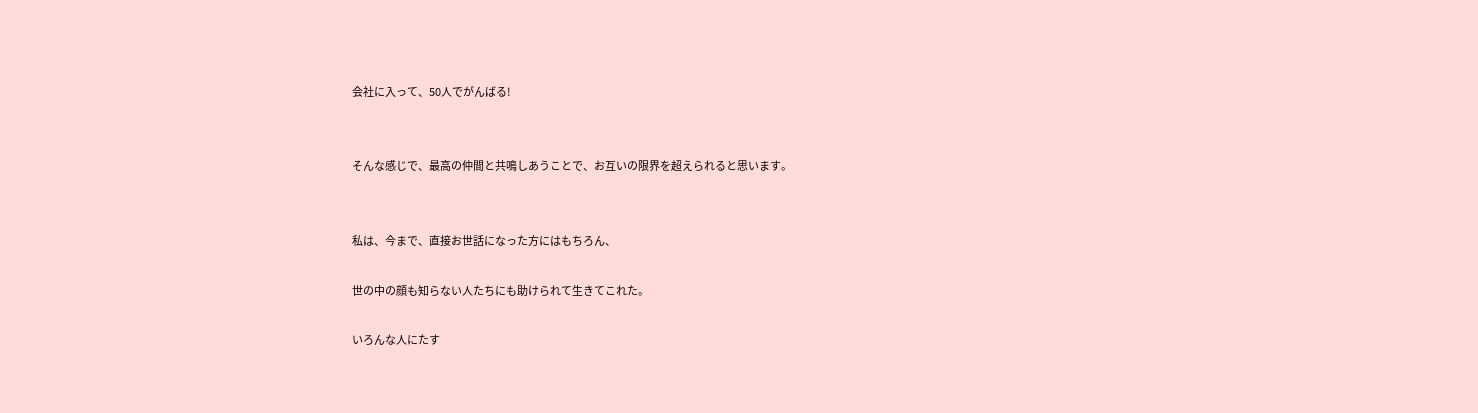会社に入って、50人でがんばる!


そんな感じで、最高の仲間と共鳴しあうことで、お互いの限界を超えられると思います。


私は、今まで、直接お世話になった方にはもちろん、

世の中の顔も知らない人たちにも助けられて生きてこれた。

いろんな人にたす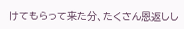けてもらって来た分、たくさん恩返しし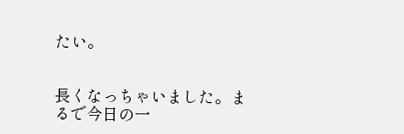たい。


長くなっちゃいました。まるで今日の一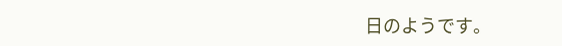日のようです。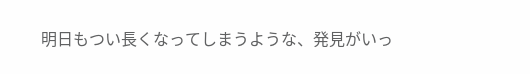明日もつい長くなってしまうような、発見がいっ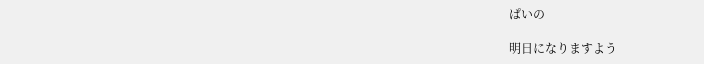ぱいの

明日になりますよう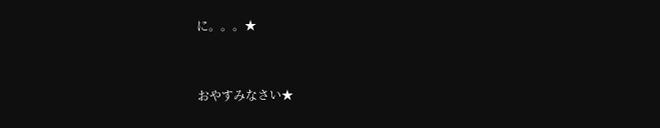に。。。★


おやすみなさい★